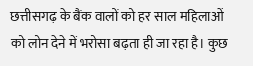छत्तीसगढ़ के बैंक वालों को हर साल महिलाओं को लोन देने में भरोसा बढ़ता ही जा रहा है। कुछ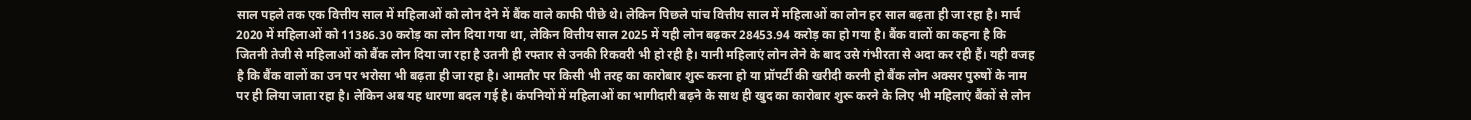साल पहले तक एक वित्तीय साल में महिलाओं को लोन देने में बैंक वाले काफी पीछे थे। लेकिन पिछले पांच वित्तीय साल में महिलाओं का लोन हर साल बढ़ता ही जा रहा है। मार्च 2020 में महिलाओं को 11386.30 करोड़ का लोन दिया गया था, लेकिन वित्तीय साल 2025 में यही लोन बढ़कर 28453.94 करोड़ का हो गया है। बैंक वालों का कहना है कि जितनी तेजी से महिलाओं को बैंक लोन दिया जा रहा है उतनी ही रफ्तार से उनकी रिकवरी भी हो रही है। यानी महिलाएं लोन लेने के बाद उसे गंभीरता से अदा कर रही हैं। यही वजह है कि बैंक वालों का उन पर भरोसा भी बढ़ता ही जा रहा है। आमतौर पर किसी भी तरह का कारोबार शुरू करना हो या प्रॉपर्टी की खरीदी करनी हो बैंक लोन अक्सर पुरुषों के नाम पर ही लिया जाता रहा है। लेकिन अब यह धारणा बदल गई है। कंपनियों में महिलाओं का भागीदारी बढ़ने के साथ ही खुद का कारोबार शुरू करने के लिए भी महिलाएं बैंकों से लोन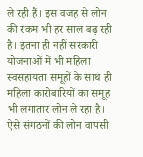ले रही हैं। इस वजह से लोन की रकम भी हर साल बढ़ रही है। इतना ही नहीं सरकारी योजनाओं में भी महिला स्वसहायता समूहों के साथ ही महिला कारोबारियों का समूह भी लगातार लोन ले रहा है। ऐसे संगठनों की लोन वापसी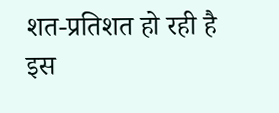शत-प्रतिशत हो रही है इस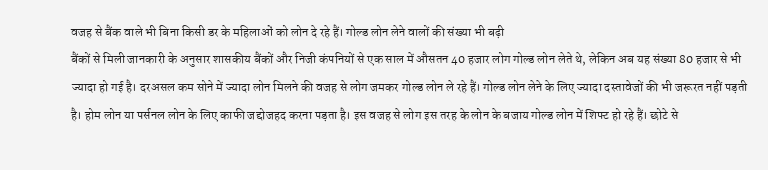वजह से बैंक वाले भी बिना किसी डर के महिलाओं को लोन दे रहे हैं। गोल्ड लोन लेने वालों की संख्या भी बढ़ी
बैंकों से मिली जानकारी के अनुसार शासकीय बैंकों और निजी कंपनियों से एक साल में औसतन 40 हजार लोग गोल्ड लोन लेते थे, लेकिन अब यह संख्या 80 हजार से भी ज्यादा हो गई है। दरअसल कम सोने में ज्यादा लोन मिलने की वजह से लोग जमकर गोल्ड लोन ले रहे हैं। गोल्ड लोन लेने के लिए ज्यादा दस्तावेजों की भी जरूरत नहीं पड़ती है। होम लोन या पर्सनल लोन के लिए काफी जद्दोजहद करना पड़ता है। इस वजह से लोग इस तरह के लोन के बजाय गोल्ड लोन में शिफ्ट हो रहे हैं। छोटे से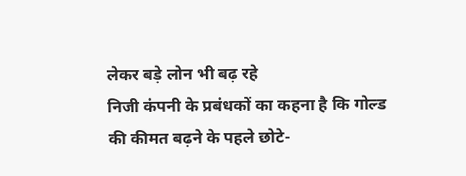लेकर बड़े लोन भी बढ़ रहे
निजी कंपनी के प्रबंधकों का कहना है कि गोल्ड की कीमत बढ़ने के पहले छोटे-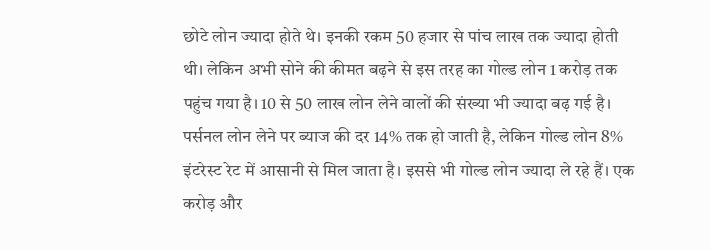छोटे लोन ज्यादा होते थे। इनकी रकम 50 हजार से पांच लाख तक ज्यादा होती थी। लेकिन अभी सोने की कीमत बढ़ने से इस तरह का गोल्ड लोन 1 करोड़ तक पहुंच गया है। 10 से 50 लाख लोन लेने वालों की संख्या भी ज्यादा बढ़ गई है। पर्सनल लोन लेने पर ब्याज की दर 14% तक हो जाती है, लेकिन गोल्ड लोन 8% इंटरेस्ट रेट में आसानी से मिल जाता है। इससे भी गोल्ड लोन ज्यादा ले रहे हैं। एक करोड़ और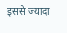इससे ज्यादा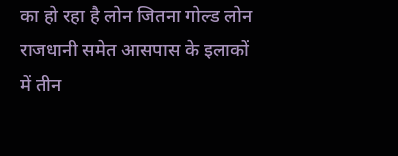का हो रहा है लोन जितना गोल्ड लोन राजधानी समेत आसपास के इलाकों में तीन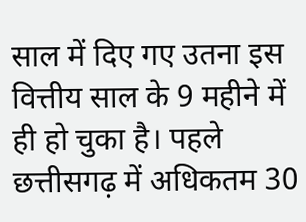साल में दिए गए उतना इस वित्तीय साल के 9 महीने में ही हो चुका है। पहले छत्तीसगढ़ में अधिकतम 30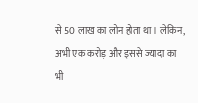से 50 लाख का लोन होता था। लेकिन, अभी एक करोड़ और इससे ज्यादा का भी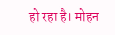हो रहा है। मोहन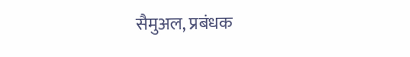सैमुअल, प्रबंधक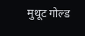मुथूट गोल्ड